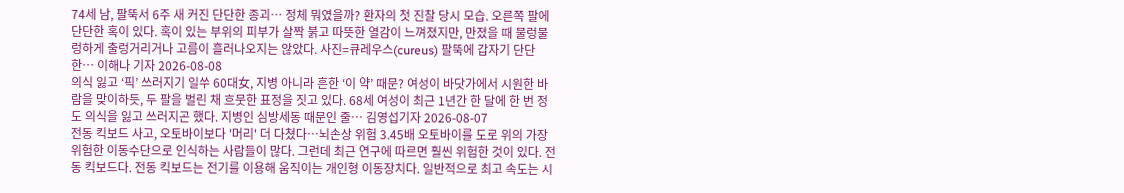74세 남, 팔뚝서 6주 새 커진 단단한 종괴… 정체 뭐였을까? 환자의 첫 진찰 당시 모습. 오른쪽 팔에 단단한 혹이 있다. 혹이 있는 부위의 피부가 살짝 붉고 따뜻한 열감이 느껴졌지만, 만졌을 때 물렁물렁하게 출렁거리거나 고름이 흘러나오지는 않았다. 사진=큐레우스(cureus) 팔뚝에 갑자기 단단한… 이해나 기자 2026-08-08
의식 잃고 ‘픽’ 쓰러지기 일쑤 60대女, 지병 아니라 흔한 ‘이 약’ 때문? 여성이 바닷가에서 시원한 바람을 맞이하듯, 두 팔을 벌린 채 흐뭇한 표정을 짓고 있다. 68세 여성이 최근 1년간 한 달에 한 번 정도 의식을 잃고 쓰러지곤 했다. 지병인 심방세동 때문인 줄… 김영섭기자 2026-08-07
전동 킥보드 사고, 오토바이보다 '머리' 더 다쳤다…뇌손상 위험 3.45배 오토바이를 도로 위의 가장 위험한 이동수단으로 인식하는 사람들이 많다. 그런데 최근 연구에 따르면 훨씬 위험한 것이 있다. 전동 킥보드다. 전동 킥보드는 전기를 이용해 움직이는 개인형 이동장치다. 일반적으로 최고 속도는 시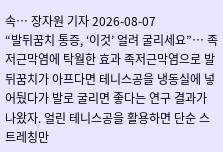속… 장자원 기자 2026-08-07
“발뒤꿈치 통증, ‘이것’ 얼려 굴리세요”… 족저근막염에 탁월한 효과 족저근막염으로 발뒤꿈치가 아프다면 테니스공을 냉동실에 넣어뒀다가 발로 굴리면 좋다는 연구 결과가 나왔자. 얼린 테니스공을 활용하면 단순 스트레칭만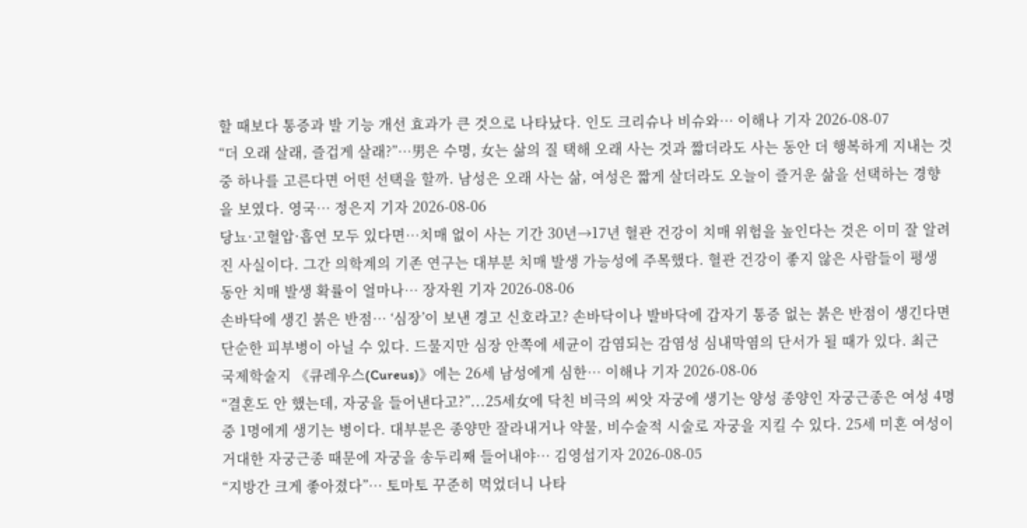할 때보다 통증과 발 기능 개선 효과가 큰 것으로 나타났다. 인도 크리슈나 비슈와… 이해나 기자 2026-08-07
“더 오래 살래, 즐겁게 살래?”…男은 수명, 女는 삶의 질 택해 오래 사는 것과 짧더라도 사는 동안 더 행복하게 지내는 것 중 하나를 고른다면 어떤 선택을 할까. 남성은 오래 사는 삶, 여성은 짧게 살더라도 오늘이 즐거운 삶을 선택하는 경향을 보였다. 영국… 정은지 기자 2026-08-06
당뇨·고혈압·흡연 모두 있다면…치매 없이 사는 기간 30년→17년 혈관 건강이 치매 위험을 높인다는 것은 이미 잘 알려진 사실이다. 그간 의학계의 기존 연구는 대부분 치매 발생 가능성에 주목했다. 혈관 건강이 좋지 않은 사람들이 평생 동안 치매 발생 확률이 얼마나… 장자원 기자 2026-08-06
손바닥에 생긴 붉은 반점… ‘심장’이 보낸 경고 신호라고? 손바닥이나 발바닥에 갑자기 통증 없는 붉은 반점이 생긴다면 단순한 피부병이 아닐 수 있다. 드물지만 심장 안쪽에 세균이 감염되는 감염성 심내막염의 단서가 될 때가 있다. 최근 국제학술지 《큐레우스(Cureus)》에는 26세 남성에게 심한… 이해나 기자 2026-08-06
“결혼도 안 했는데, 자궁을 들어낸다고?”...25세女에 닥친 비극의 씨앗 자궁에 생기는 양성 종양인 자궁근종은 여성 4명 중 1명에게 생기는 병이다. 대부분은 종양만 잘라내거나 약물, 비수술적 시술로 자궁을 지킬 수 있다. 25세 미혼 여성이 거대한 자궁근종 때문에 자궁을 송두리째 들어내야… 김영섭기자 2026-08-05
“지방간 크게 좋아졌다”… 토마토 꾸준히 먹었더니 나타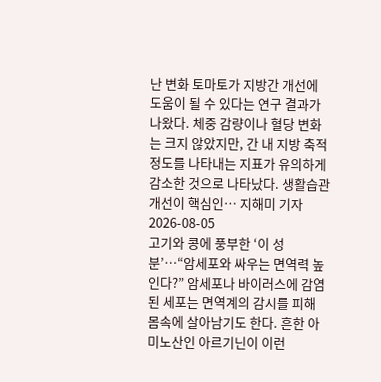난 변화 토마토가 지방간 개선에 도움이 될 수 있다는 연구 결과가 나왔다. 체중 감량이나 혈당 변화는 크지 않았지만, 간 내 지방 축적 정도를 나타내는 지표가 유의하게 감소한 것으로 나타났다. 생활습관 개선이 핵심인… 지해미 기자 2026-08-05
고기와 콩에 풍부한 ‘이 성분’…“암세포와 싸우는 면역력 높인다?” 암세포나 바이러스에 감염된 세포는 면역계의 감시를 피해 몸속에 살아남기도 한다. 흔한 아미노산인 아르기닌이 이런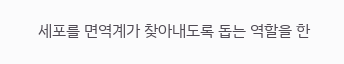세포를 면역계가 찾아내도록 돕는 역할을 한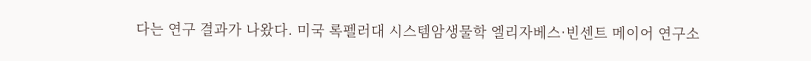다는 연구 결과가 나왔다. 미국 록펠러대 시스템암생물학 엘리자베스·빈센트 메이어 연구소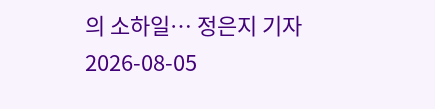의 소하일… 정은지 기자 2026-08-05